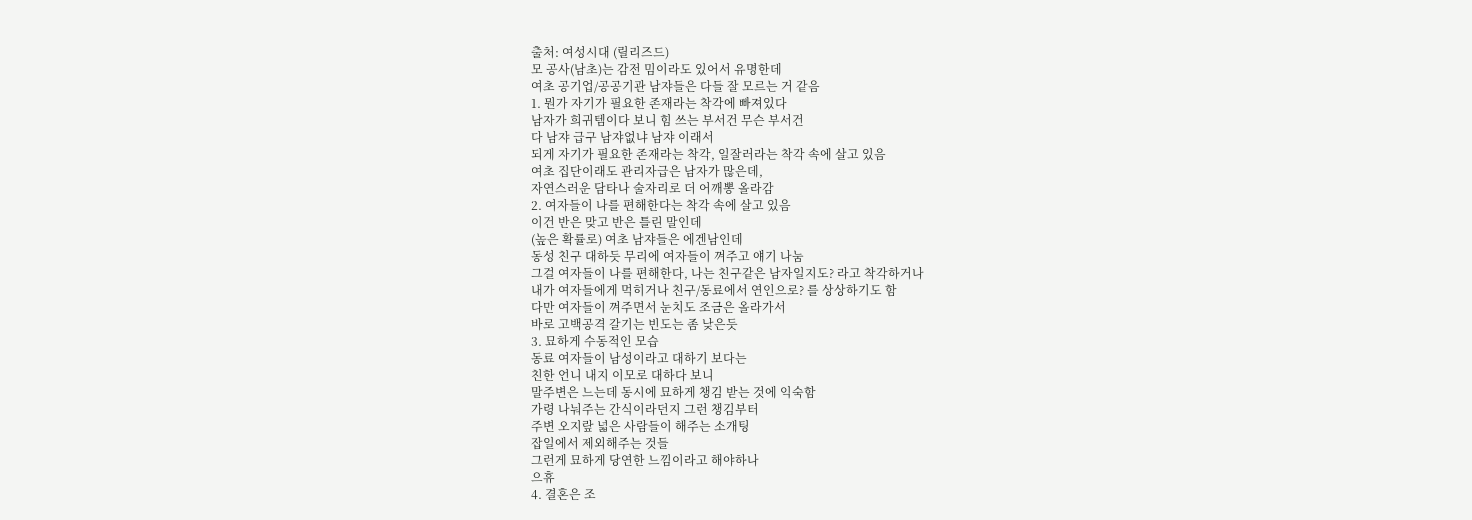출처: 여성시대 (릴리즈드)
모 공사(남초)는 감전 밈이라도 있어서 유명한데
여초 공기업/공공기관 남쟈들은 다들 잘 모르는 거 같음
1. 뭔가 자기가 필요한 존재라는 착각에 빠져있다
남자가 희귀템이다 보니 힘 쓰는 부서건 무슨 부서건
다 남쟈 급구 남쟈없냐 남쟈 이래서
되게 자기가 필요한 존재라는 착각, 일잘러라는 착각 속에 살고 있음
여초 집단이래도 관리자급은 남자가 많은데,
자연스러운 담타나 술자리로 더 어깨뽕 올라감
2. 여자들이 나를 편해한다는 착각 속에 살고 있음
이건 반은 맞고 반은 틀린 말인데
(높은 확률로) 여초 남쟈들은 에겐남인데
동성 친구 대하듯 무리에 여자들이 껴주고 얘기 나눔
그걸 여자들이 나를 편해한다, 나는 친구같은 남자일지도? 라고 착각하거나
내가 여자들에게 먹히거나 친구/동료에서 연인으로? 를 상상하기도 함
다만 여자들이 껴주면서 눈치도 조금은 올라가서
바로 고백공격 갈기는 빈도는 좀 낮은듯
3. 묘하게 수동적인 모습
동료 여자들이 남성이라고 대하기 보다는
친한 언니 내지 이모로 대하다 보니
말주변은 느는데 동시에 묘하게 챙김 받는 것에 익숙함
가령 나눠주는 간식이라던지 그런 챙김부터
주변 오지랖 넓은 사람들이 해주는 소개팅
잡일에서 제외해주는 것들
그런게 묘하게 당연한 느낌이라고 해야하나
으휴
4. 결혼은 조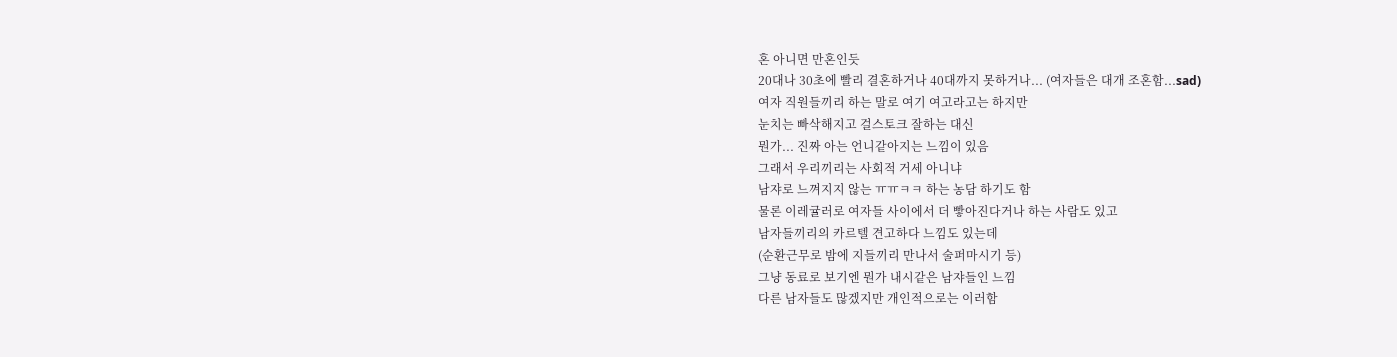혼 아니면 만혼인듯
20대나 30초에 빨리 결혼하거나 40대까지 못하거나... (여자들은 대개 조혼함...sad)
여자 직원들끼리 하는 말로 여기 여고라고는 하지만
눈치는 빠삭해지고 걸스토크 잘하는 대신
뭔가... 진짜 아는 언니같아지는 느낌이 있음
그래서 우리끼리는 사회적 거세 아니냐
남쟈로 느껴지지 않는 ㅠㅠㅋㅋ 하는 농담 하기도 함
물론 이레귤러로 여자들 사이에서 더 빻아진다거나 하는 사람도 있고
남자들끼리의 카르텔 견고하다 느낌도 있는데
(순환근무로 밤에 지들끼리 만나서 술퍼마시기 등)
그냥 동료로 보기엔 뭔가 내시같은 남쟈들인 느낌
다른 남자들도 많겠지만 개인적으로는 이러함